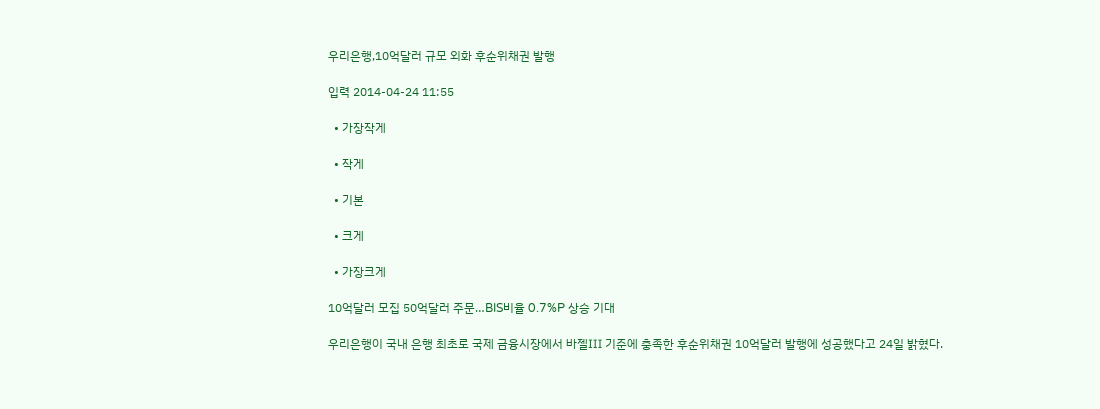우리은행,10억달러 규모 외화 후순위채권 발행

입력 2014-04-24 11:55

  • 가장작게

  • 작게

  • 기본

  • 크게

  • 가장크게

10억달러 모집 50억달러 주문…BIS비율 0.7%P 상승 기대

우리은행이 국내 은행 최초로 국제 금융시장에서 바젤Ⅲ 기준에 충족한 후순위채권 10억달러 발행에 성공했다고 24일 밝혔다.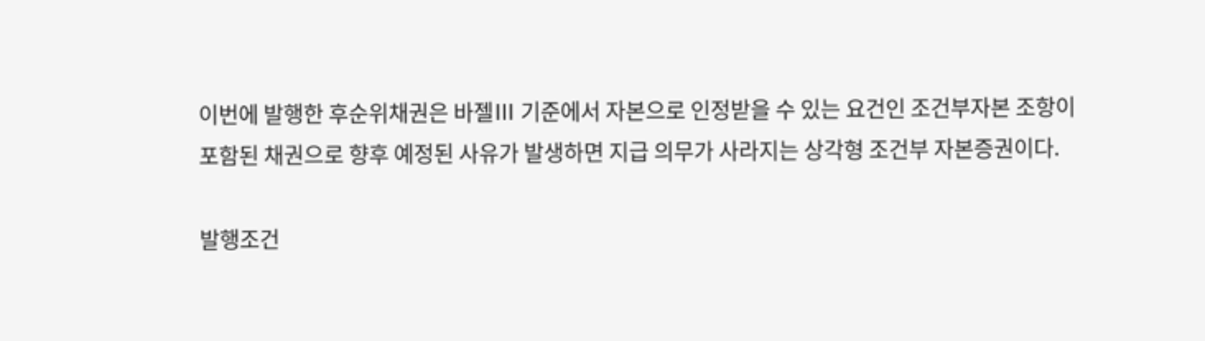이번에 발행한 후순위채권은 바젤Ⅲ 기준에서 자본으로 인정받을 수 있는 요건인 조건부자본 조항이 포함된 채권으로 향후 예정된 사유가 발생하면 지급 의무가 사라지는 상각형 조건부 자본증권이다.

발행조건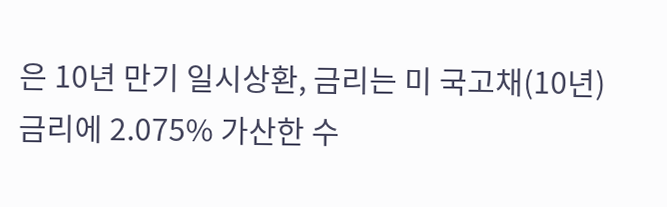은 10년 만기 일시상환, 금리는 미 국고채(10년) 금리에 2.075% 가산한 수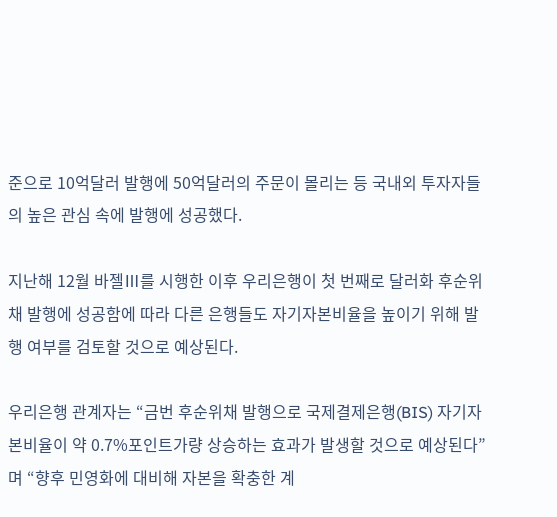준으로 10억달러 발행에 50억달러의 주문이 몰리는 등 국내외 투자자들의 높은 관심 속에 발행에 성공했다.

지난해 12월 바젤Ⅲ를 시행한 이후 우리은행이 첫 번째로 달러화 후순위채 발행에 성공함에 따라 다른 은행들도 자기자본비율을 높이기 위해 발행 여부를 검토할 것으로 예상된다.

우리은행 관계자는 “금번 후순위채 발행으로 국제결제은행(BIS) 자기자본비율이 약 0.7%포인트가량 상승하는 효과가 발생할 것으로 예상된다”며 “향후 민영화에 대비해 자본을 확충한 계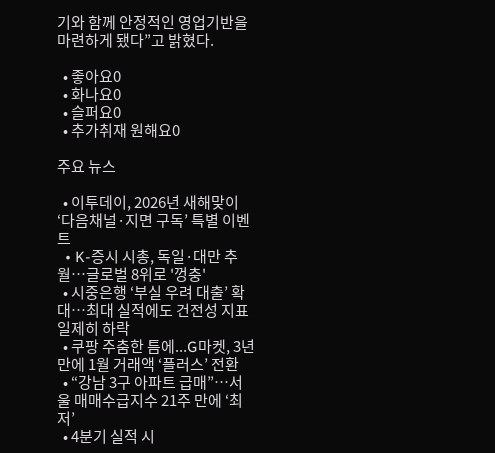기와 함께 안정적인 영업기반을 마련하게 됐다”고 밝혔다.

  • 좋아요0
  • 화나요0
  • 슬퍼요0
  • 추가취재 원해요0

주요 뉴스

  • 이투데이, 2026년 새해맞이 ‘다음채널·지면 구독’ 특별 이벤트
  • K-증시 시총, 독일·대만 추월…글로벌 8위로 '껑충'
  • 시중은행 ‘부실 우려 대출’ 확대…최대 실적에도 건전성 지표 일제히 하락
  • 쿠팡 주춤한 틈에...G마켓, 3년 만에 1월 거래액 ‘플러스’ 전환
  • “강남 3구 아파트 급매”…서울 매매수급지수 21주 만에 ‘최저’
  • 4분기 실적 시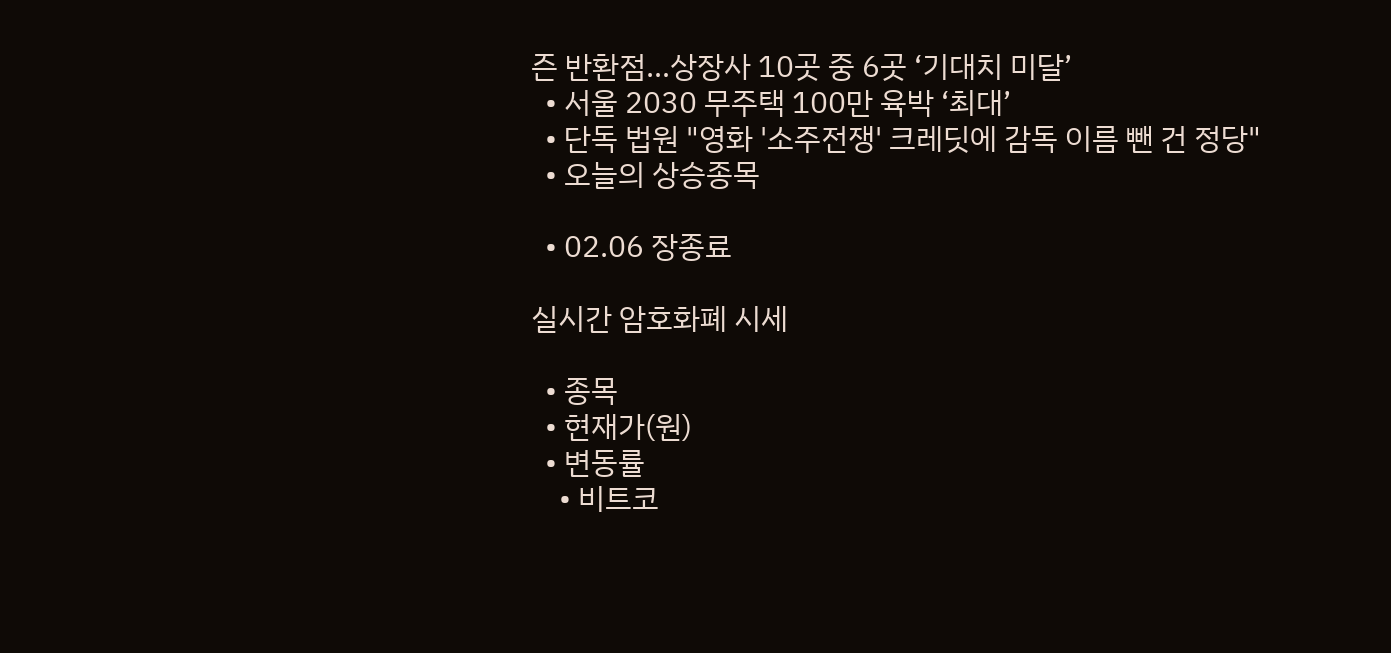즌 반환점…상장사 10곳 중 6곳 ‘기대치 미달’
  • 서울 2030 무주택 100만 육박 ‘최대’
  • 단독 법원 "영화 '소주전쟁' 크레딧에 감독 이름 뺀 건 정당"
  • 오늘의 상승종목

  • 02.06 장종료

실시간 암호화폐 시세

  • 종목
  • 현재가(원)
  • 변동률
    • 비트코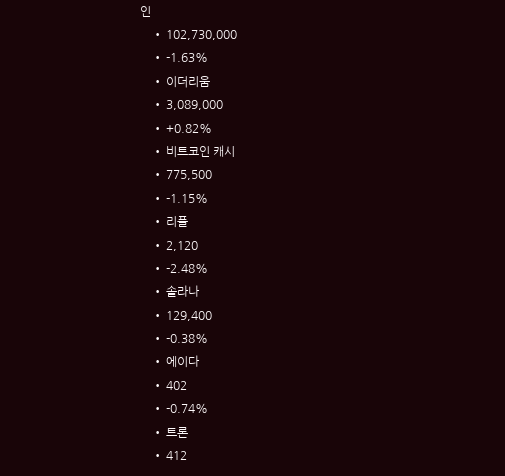인
    • 102,730,000
    • -1.63%
    • 이더리움
    • 3,089,000
    • +0.82%
    • 비트코인 캐시
    • 775,500
    • -1.15%
    • 리플
    • 2,120
    • -2.48%
    • 솔라나
    • 129,400
    • -0.38%
    • 에이다
    • 402
    • -0.74%
    • 트론
    • 412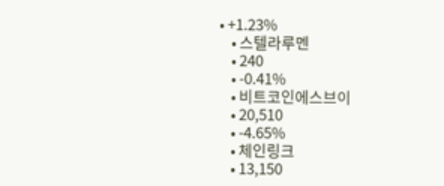• +1.23%
    • 스텔라루멘
    • 240
    • -0.41%
    • 비트코인에스브이
    • 20,510
    • -4.65%
    • 체인링크
    • 13,150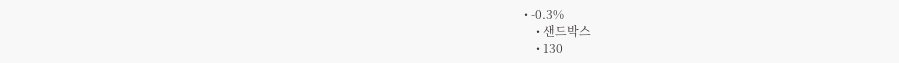• -0.3%
    • 샌드박스
    • 130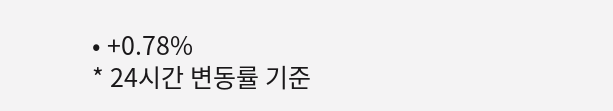• +0.78%
* 24시간 변동률 기준